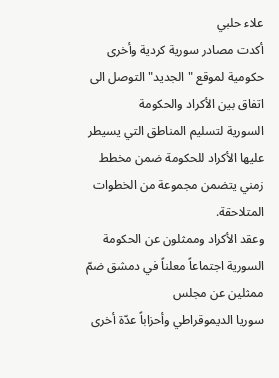علاء حلبي
أكدت مصادر سورية كردية وأخرى حكومية لموقع "الجديد" التوصل الى اتفاق بين الأكراد والحكومة
السورية لتسليم المناطق التي يسيطر عليها الأكراد للحكومة ضمن مخطط زمني يتضمن مجموعة من الخطوات المتلاحقة.
وعقد الأكراد وممثلون عن الحكومة السورية اجتماعاً معلناً في دمشق ضمّ ممثلين عن مجلس
سوريا الديموقراطي وأحزاباً عدّة أخرى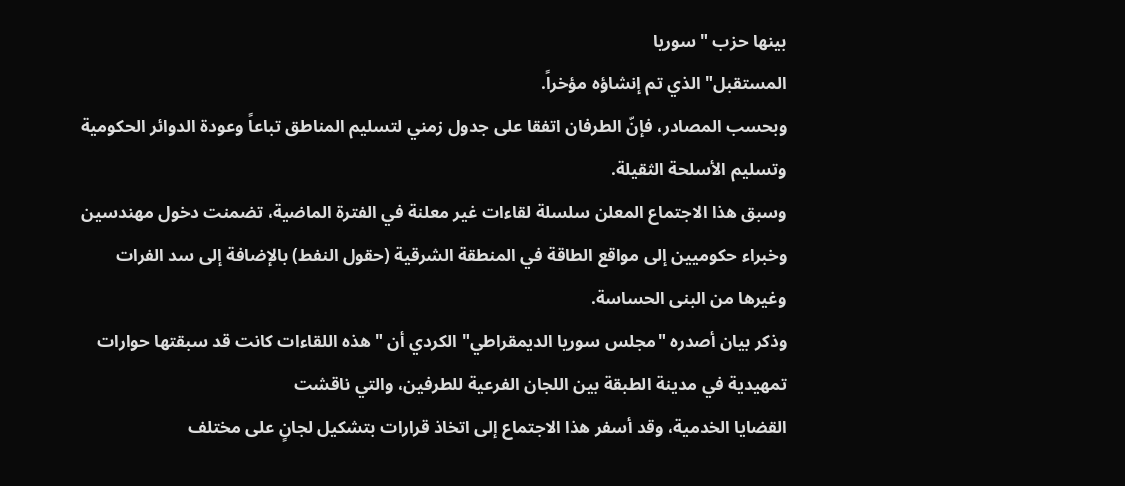بينها حزب "سوريا
المستقبل" الذي تم إنشاؤه مؤخراً.
وبحسب المصادر، فإنّ الطرفان اتفقا على جدول زمني لتسليم المناطق تباعاً وعودة الدوائر الحكومية وتسليم الأسلحة الثقيلة.
وسبق هذا الاجتماع المعلن سلسلة لقاءات غير معلنة في الفترة الماضية، تضمنت دخول مهندسين وخبراء حكوميين إلى مواقع الطاقة في المنطقة الشرقية (حقول النفط) بالإضافة إلى سد الفرات وغيرها من البنى الحساسة.
وذكر بيان أصدره "مجلس سوريا الديمقراطي" الكردي أن " هذه اللقاءات كانت قد سبقتها حوارات تمهيدية في مدينة الطبقة بين اللجان الفرعية للطرفين، والتي ناقشت
القضايا الخدمية، وقد أسفر هذا الاجتماع إلى اتخاذ قرارات بتشكيل لجانٍ على مختلف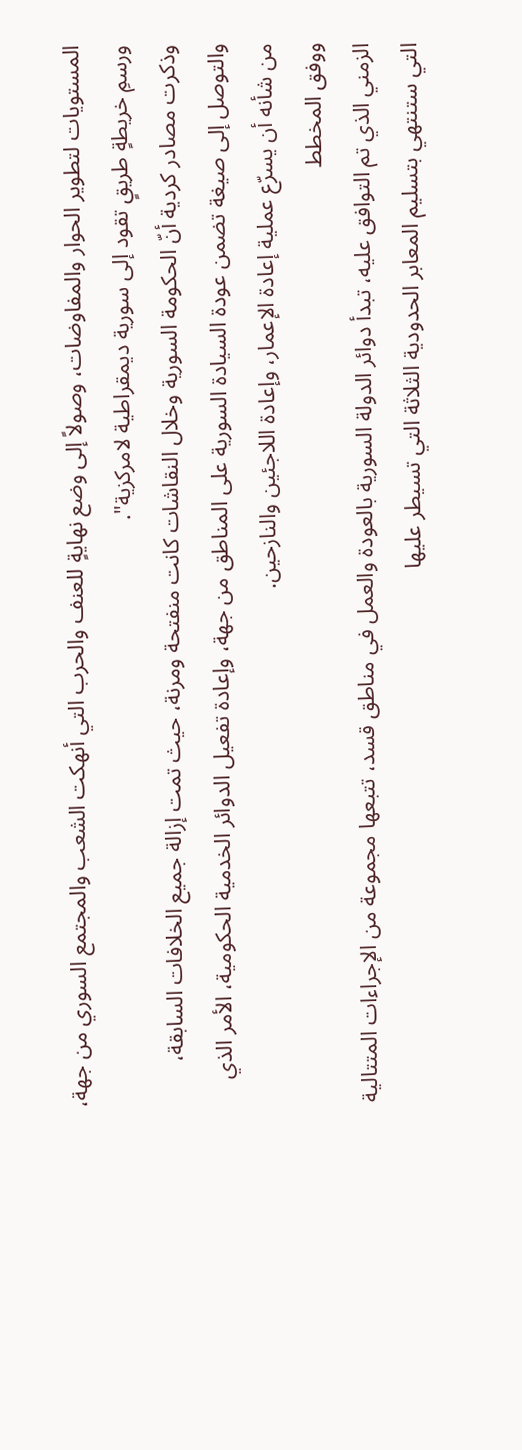المستويات لتطوير الحوار والمفاوضات، وصولاً إلى وضع نهايةٍ للعنف والحرب التي أنهكت الشعب والمجتمع السوري من جهة، ورسمِ خريطةٍ طريقٍ تقود إلى سورية ديمقراطية لامركزية".
وذكرت مصادر كردية أنّ الحكومة السورية وخلال النقاشات كانت منفتحة ومرنة، حيث تمت إزالة جميع الخلافات السابقة، والتوصل إلى صيغة تضمن عودة السيادة السورية على المناطق من جهة، وإعادة تفعيل الدوائر الخدمية الحكومية، الأمر الذي من شأنه أن يسرّع عملية إعادة الإعمار، وإعادة اللاجئين والنازحين.
ووفق المخطط
الزمني الذي تم التوافق عليه، تبدأ دوائر الدولة السورية بالعودة والعمل في مناطق قسد، تتبعها مجموعة من الإجراءات المتتالية التي ستنتهي بتسليم المعابر الحدودية الثلاثة التي تسيطر عليها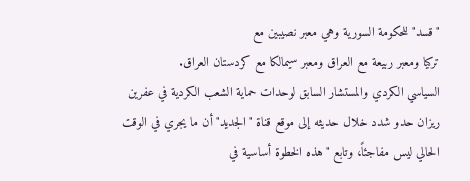"قسد" للحكومة السورية وهي معبر نصيبين مع
تركيا ومعبر ربيعة مع العراق ومعبر سيمالكا مع كردستان العراق.
السياسي الكردي والمستشار السابق لوحدات حماية الشعب الكردية في عفرين ريزان حدو شدد خلال حديثه إلى موقع قناة "الجديد" أن ما يجري في الوقت الحالي ليس مفاجئاً، وتابع "هذه الخطوة أساسية في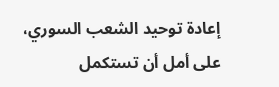إعادة توحيد الشعب السوري،
على أمل أن تستكمل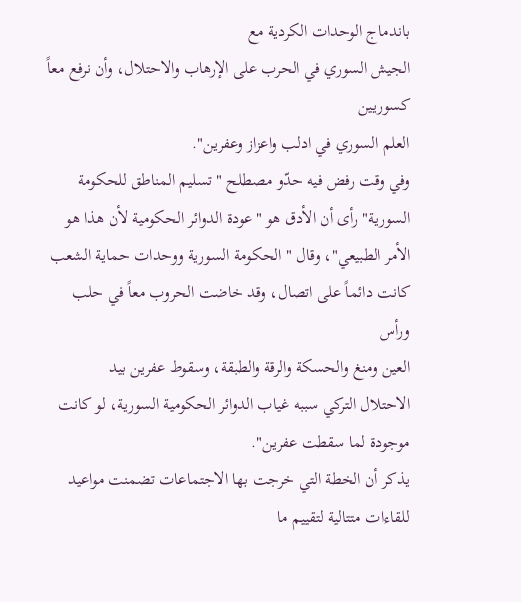باندماج الوحدات الكردية مع
الجيش السوري في الحرب على الإرهاب والاحتلال، وأن نرفع معاً كسوريين
العلم السوري في ادلب واعزاز وعفرين".
وفي وقت رفض فيه حدّو مصطلح "تسليم المناطق للحكومة السورية" رأى أن الأدق هو "عودة الدوائر الحكومية لأن هذا هو الأمر الطبيعي"، وقال " الحكومة السورية ووحدات حماية الشعب كانت دائماً على اتصال، وقد خاضت الحروب معاً في حلب ورأس
العين ومنغ والحسكة والرقة والطبقة، وسقوط عفرين بيد
الاحتلال التركي سببه غياب الدوائر الحكومية السورية، لو كانت موجودة لما سقطت عفرين".
يذكر أن الخطة التي خرجت بها الاجتماعات تضمنت مواعيد للقاءات متتالية لتقييم ما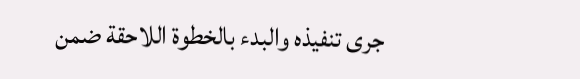جرى تنفيذه والبدء بالخطوة اللاحقة ضمن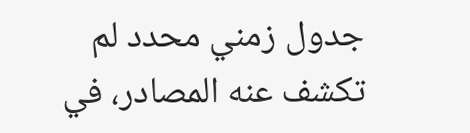جدول زمني محدد لم تكشف عنه المصادر، في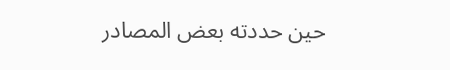حين حددته بعض المصادر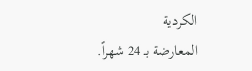الكردية
المعارضة بـ 24 شهراً.